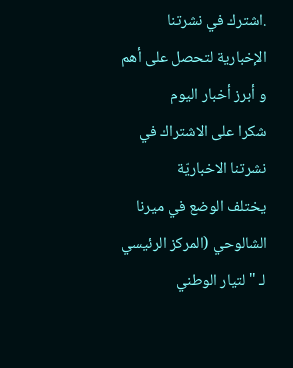.اشترك في نشرتنا الإخبارية لتحصل على أهم و أبرز أخبار اليوم
شكرا على الاشتراك في نشرتنا الاخباريّة
يختلف الوضع في ميرنا الشالوحي (المركز الرئيسي لـ "لتيار الوطني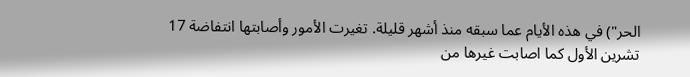الحر") في هذه الأيام عما سبقه منذ أشهر قليلة. تغيرت الأمور وأصابتها انتفاضة 17 تشرين الأول كما اصابت غيرها من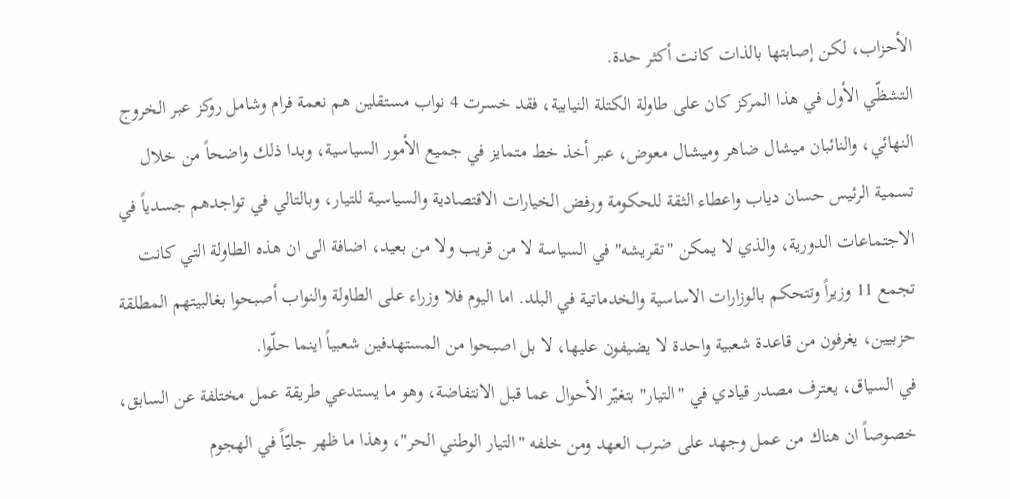الأحزاب، لكن إصابتها بالذات كانت أكثر حدة.
التشظّي الأول في هذا المركز كان على طاولة الكتلة النيابية، فقد خسرت 4 نواب مستقلين هم نعمة فرام وشامل روكز عبر الخروج النهائي، والنائبان ميشال ضاهر وميشال معوض، عبر أخذ خط متمايز في جميع الأمور السياسية، وبدا ذلك واضحاً من خلال تسمية الرئيس حسان دياب واعطاء الثقة للحكومة ورفض الخيارات الاقتصادية والسياسية للتيار، وبالتالي في تواجدهم جسدياً في الاجتماعات الدورية، والذي لا يمكن "تقريشه" في السياسة لا من قريب ولا من بعيد، اضافة الى ان هذه الطاولة التي كانت تجمع 11 وزيراً وتتحكم بالوزارات الاساسية والخدماتية في البلد. اما اليوم فلا وزراء على الطاولة والنواب أصبحوا بغالبيتهم المطلقة حزبيين، يغرفون من قاعدة شعبية واحدة لا يضيفون عليها، لا بل اصبحوا من المستهدفين شعبياً اينما حلّوا.
في السياق، يعترف مصدر قيادي في "التيار" بتغيّر الأحوال عما قبل الانتفاضة، وهو ما يستدعي طريقة عمل مختلفة عن السابق، خصوصاً ان هناك من عمل وجهد على ضرب العهد ومن خلفه "التيار الوطني الحر"، وهذا ما ظهر جليّاً في الهجوم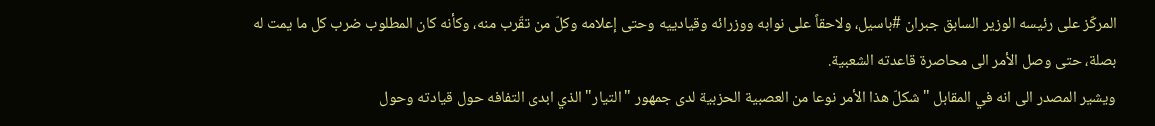المركّز على رئيسه الوزير السابق جبران #باسيل، ولاحقاً على نوابه ووزرائه وقيادييه وحتى إعلامه وكلّ من تقّرب منه، وكأنه كان المطلوب ضرب كل ما يمت له بصلة، حتى وصل الأمر الى محاصرة قاعدته الشعبية.
ويشير المصدر الى انه في المقابل "شكلّ هذا الأمر نوعا من العصبية الحزبية لدى جمهور "التيار" الذي ابدى التفافه حول قيادته وحول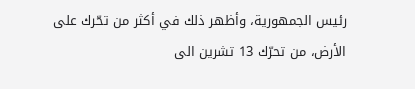رئيس الجمهورية، وأظهر ذلك في أكثر من تحّرك على الأرض، من تحرّك 13 تشرين الى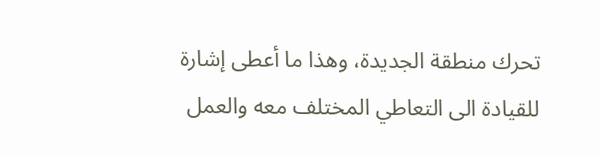تحرك منطقة الجديدة، وهذا ما أعطى إشارة للقيادة الى التعاطي المختلف معه والعمل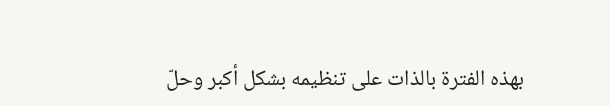بهذه الفترة بالذات على تنظيمه بشكل أكبر وحلّ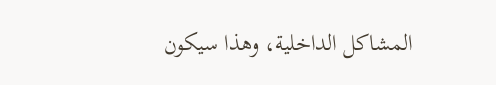المشاكل الداخلية، وهذا سيكون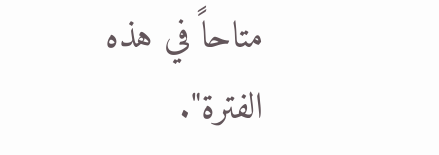متاحاً في هذه الفترة".